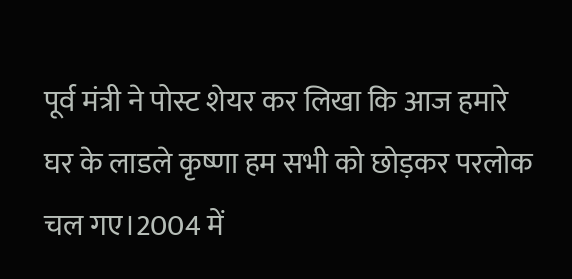पूर्व मंत्री ने पोस्ट शेयर कर लिखा कि आज हमारे घर के लाडले कृष्णा हम सभी को छोड़कर परलोक चल गए।2004 में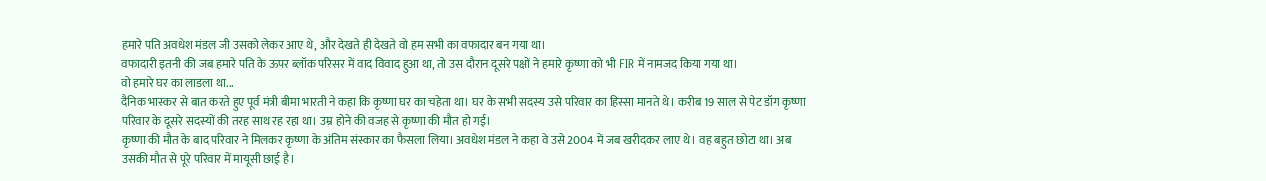हमारे पति अवधेश मंडल जी उसको लेकर आए थे, और देखते ही देखते वो हम सभी का वफादार बन गया था।
वफादारी इतनी की जब हमारे पति के ऊपर ब्लॉक परिसर में वाद विवाद हुआ था, तो उस दौरान दूसरे पक्षों ने हमारे कृष्णा को भी FIR में नामजद किया गया था।
वो हमारे घर का लाडला था...
दैनिक भास्कर से बात करते हुए पूर्व मंत्री बीमा भारती ने कहा कि कृष्णा घर का चहेता था। घर के सभी सदस्य उसे परिवार का हिस्सा मानते थे। करीब 19 साल से पेट डॉग कृष्णा परिवार के दूसरे सदस्यों की तरह साथ रह रहा था। उम्र होने की वजह से कृष्णा की मौत हो गई।
कृष्णा की मौत के बाद परिवार ने मिलकर कृष्णा के अंतिम संस्कार का फैसला लिया। अवधेश मंडल ने कहा वे उसे 2004 में जब खरीदकर लाए थे। वह बहुत छोटा था। अब उसकी मौत से पूरे परिवार में मायूसी छाई है।